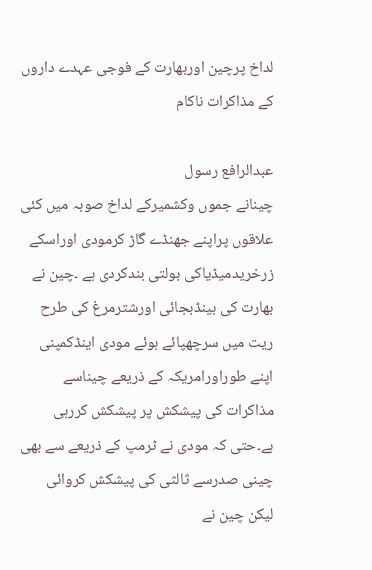لداخ پرچین اوربھارت کے فوجی عہدے داروں کے مذاکرات ناکام

عبدالرافع رسول
چینانے جموں وکشمیرکے لداخ صوبہ میں کئی علاقوں پراپنے جھنڈے گاڑ کرمودی اوراسکے زرخریدمیڈیاکی بولتی بندکردی ہے ۔چین نے بھارت کی بینڈبجائی اورشترمرغ کی طرح ریت میں سرچھپائے ہوئے مودی اینڈکمپنی اپنے طوراورامریکہ کے ذریعے چیناسے مذاکرات کی پیشکش پر پیشکش کررہی ہے۔حتی کہ مودی نے ٹرمپ کے ذریعے سے بھی چینی صدرسے ثالثی کی پیشکش کروائی لیکن چین نے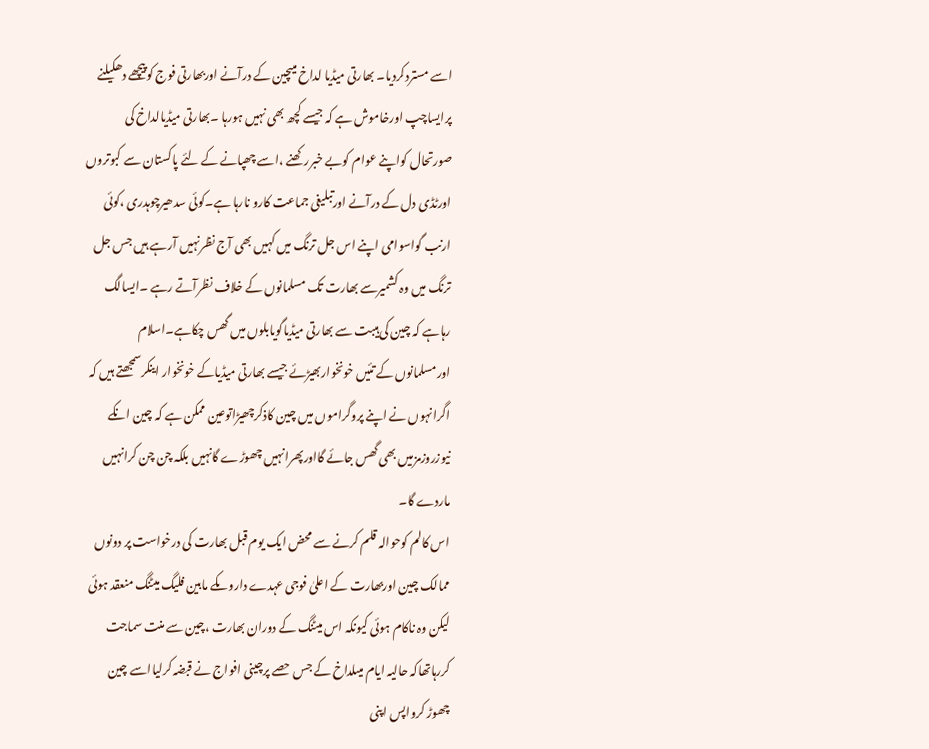اسے مستردکردیا۔ بھارتی میڈیا لداخ میںچین کے درآنے اوربھارتی فوج کوپیچھے دھکیلنے پرایساچپ اورخاموش ہے کہ جیسے کچھ بھی نہیں ہورہا ۔بھارتی میڈیالداخ کی صورتحال کواپنے عوام کوبے خبررکھنے ،اسے چھپانے کے لئے پاکستان سے کبوتروں اورٹڈی دل کے درآنے اورتبلیغی جماعت کارو نارہا ہے۔کوئی سدھیرچوہدری ،کوئی ارنب گواسوامی اپنے اس جل ترنگ میں کہیں بھی آج نظرنہیں آرہے ہیں جس جل ترنگ میں وہ کشمیرسے بھارت تک مسلمانوں کے خلاف نظرآتے رہے ۔ایسالگ رہاہے کہ چین کی ہیبت سے بھارتی میڈیاگویابلوں میں گھس چکاہے۔اسلام اورمسلمانوں کے تئیں خونخواربھیڑئے جیسے بھارتی میڈیاکے خونخوار اینکرسمجھتے ہیں کہ اگرانہوں نے اپنے پروگراموں میں چین کاذکرچھیڑاتوعین ممکن ہے کہ چین انکے نیوزروزمزمیں بھی گھس جائے گااورپھرانہیں چھوڑے گانہیں بلکہ چن چن کرانہیں ماردے گا۔
اس کالم کوحوالہ قلم کرنے سے محض ایک یوم قبل بھارت کی درخواست پر دونوں ممالک چین اوربھارت کے اعلیٰ فوجی عہدے داروںکے مابین فلیگ میٹنگ منعقد ہوئی لیکن وہ ناکام ہوئی کیونکہ اس میٹنگ کے دوران بھارت ،چین سے منت سماجت کررہاتھاکہ حالیہ ایام میںلداخ کے جس حصے پرچینی افواج نے قبضہ کرلیااسے چین چھوڑ کرواپس اپنی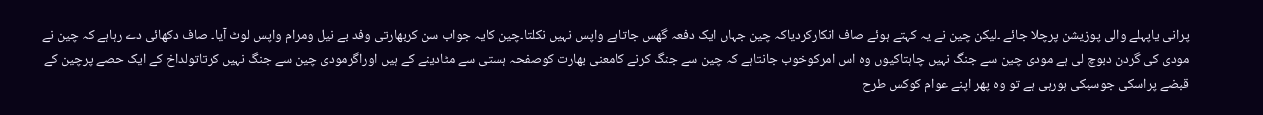پرانی یاپہلے والی پوزیشن پرچلا جائے ۔لیکن چین نے یہ کہتے ہوئے صاف انکارکردیاکہ چین جہاں ایک دفعہ گھس جاتاہے واپس نہیں نکلتا۔چین کایہ جواب سن کربھارتی وفد بے نیل ومرام واپس لوٹ آیا۔ صاف دکھائی دے رہاہے کہ چین نے مودی کی گردن دبوچ لی ہے مودی چین سے جنگ نہیں چاہتاکیوں وہ اس امرکوخوب جانتاہے کہ چین سے جنگ کرنے کامعنی بھارت کوصفحہ ہستی سے مٹادینے کے ہیں اوراگرمودی چین سے جنگ نہیں کرتاتولداخ کے ایک حصے پرچین کے قبضے پراسکی جوسبکی ہورہی ہے تو وہ پھر اپنے عوام کوکس طرح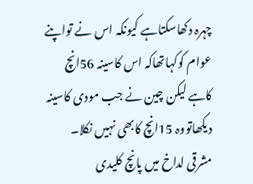چہرہ دکھاسکتاہے کیونکہ اس نے تواپنے عوام کوکہاتھاکہ اس کاسینہ 56انچ کاہے لیکن چین نے جب مودی کاسینہ دیکھاتووہ 15انچ کابھی نہیں نکلا۔
مشرقی لداخ میں پانچ کلیدی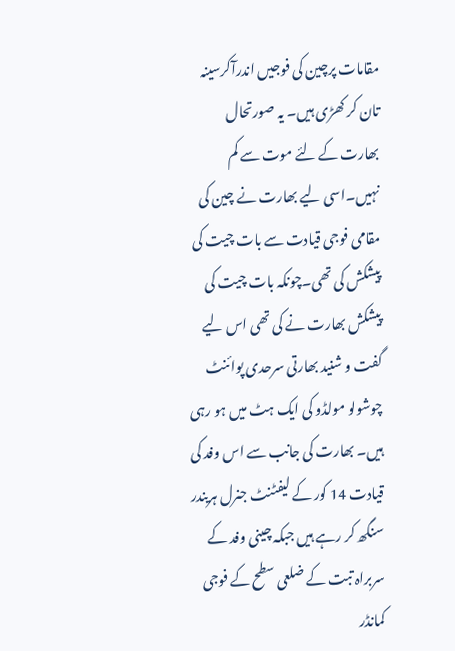مقامات پرچین کی فوجیں اندرآکرسینہ تان کر کھڑی ہیں۔ یہ صورتحال بھارت کے لئے موت سے کم نہیں۔اسی لیے بھارت نے چین کی مقامی فوجی قیادت سے بات چیت کی پیشکش کی تھی۔چونکہ بات چیت کی پیشکش بھارت نے کی تھی اس لیے گفت و شنید بھارتی سرحدی پوائنٹ چوشولو مولڈو کی ایک ہٹ میں ہو رہی ہیں۔ بھارت کی جانب سے اس وفد کی قیادت 14 کور کے لیفٹنٹ جنرل ہریندر سنگھ کر رہے ہیں جبکہ چینی وفد کے سربراہ تبت کے ضلعی سطح کے فوجی کمانڈر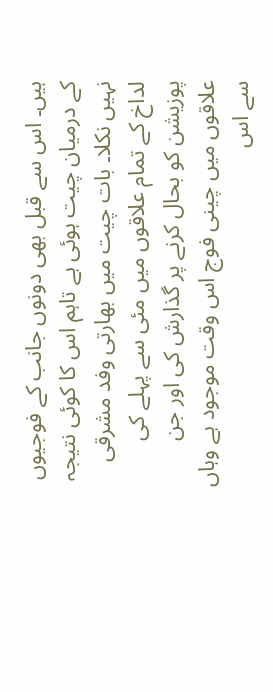ہیں۔ اس سے قبل بھی دونوں جانب کے فوجیوں کے درمیان چیت ہوئی ہے تاہم اس کا کوئی نتیجہ نہیں نکلا۔ بات چیت میں بھارتی وفد مشرقی لداخ کے تمام علاقوں میں مئی سے پہلے کی پوزیشن کو بحال کرنے پر گذارش کی اور جن علاقوں میں چینی فوج اس وقت موجود ہے وہاں سے اس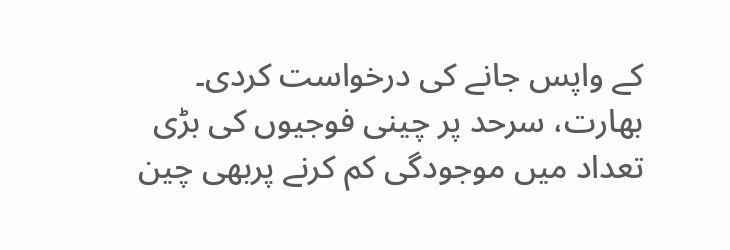کے واپس جانے کی درخواست کردی۔
بھارت، سرحد پر چینی فوجیوں کی بڑی تعداد میں موجودگی کم کرنے پربھی چین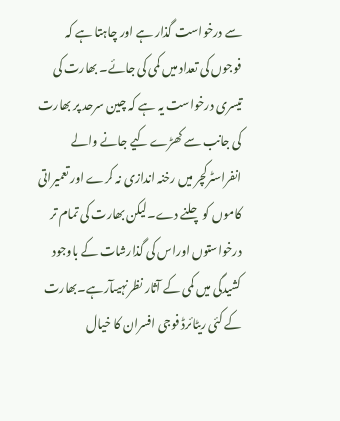سے درخواست گذار ہے اور چاہتا ہے کہ فوجوں کی تعداد میں کمی کی جائے۔ بھارت کی تیسری درخواست یہ ہے کہ چین سرحد پر بھارت کی جانب سے کھڑے کیے جانے والے انفراسٹرکچر میں رخنہ اندازی نہ کرے اور تعمیراتی کاموں کو چلنے دے۔لیکن بھارت کی تمام تر درخواستوں اوراس کی گذارشات کے باوجود کشیدگی میں کمی کے آثار نظرنہیںآرہے۔بھارت کے کئی ریٹائرڈ فوجی افسران کا خیال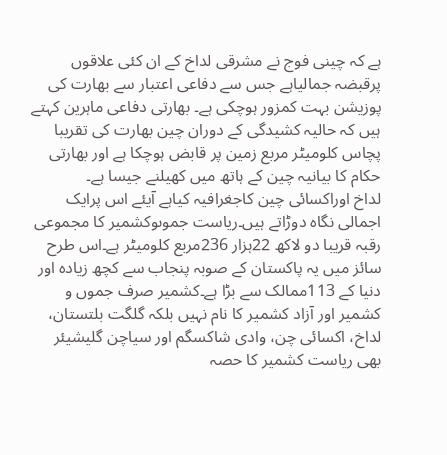ہے کہ چینی فوج نے مشرقی لداخ کے ان کئی علاقوں پرقبضہ جمالیاہے جس سے دفاعی اعتبار سے بھارت کی پوزیشن بہت کمزور ہوچکی ہے۔ بھارتی دفاعی ماہرین کہتے ہیں کہ حالیہ کشیدگی کے دوران چین بھارت کی تقریبا پچاس کلومیٹر مربع زمین پر قابض ہوچکا ہے اور بھارتی حکام کا بیانیہ چین کے ہاتھ میں کھیلنے جیسا ہے۔
لداخ اوراکسائی چین کاجغرافیہ کیاہے آیئے اس پرایک اجمالی نگاہ دوڑاتے ہیں۔ریاست جموںوکشمیر کا مجموعی رقبہ قریبا دو لاکھ 22ہزار 236مربع کلومیٹر ہے۔اس طرح سائز میں یہ پاکستان کے صوبہ پنجاب سے کچھ زیادہ اور دنیا کے 113ممالک سے بڑا ہے۔کشمیر صرف جموں و کشمیر اور آزاد کشمیر کا نام نہیں بلکہ گلگت بلتستان، لداخ، اکسائی چن، وادی شاکسگم اور سیاچن گلیشیئر بھی ریاست کشمیر کا حصہ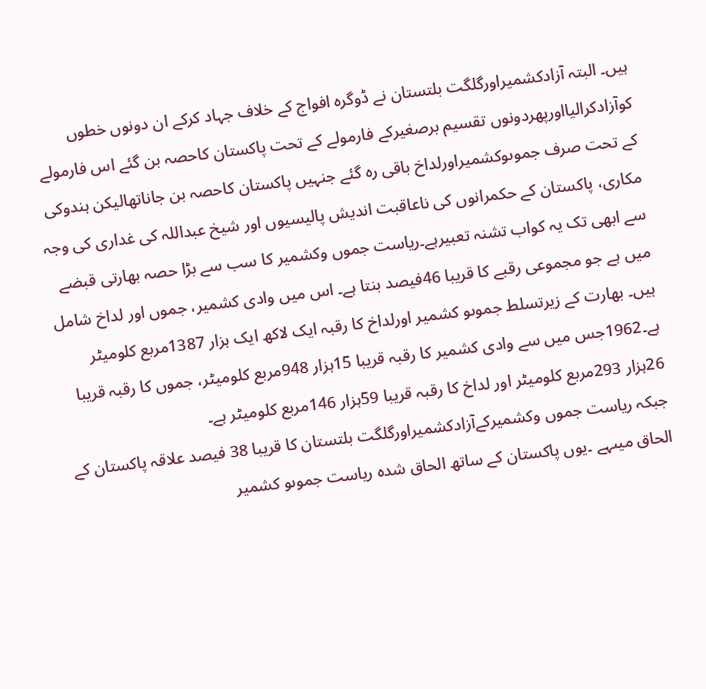ہیں۔ البتہ آزادکشمیراورگلگت بلتستان نے ڈوگرہ افواج کے خلاف جہاد کرکے ان دونوں خطوں کوآزادکرالیااورپھردونوں تقسیم برصغیرکے فارمولے کے تحت پاکستان کاحصہ بن گئے اس فارمولے کے تحت صرف جموںوکشمیراورلداخ باقی رہ گئے جنہیں پاکستان کاحصہ بن جاناتھالیکن ہندوکی مکاری، پاکستان کے حکمرانوں کی ناعاقبت اندیش پالیسیوں اور شیخ عبداللہ کی غداری کی وجہ سے ابھی تک یہ کواب تشنہ تعبیرہے۔ریاست جموں وکشمیر کا سب سے بڑا حصہ بھارتی قبضے میں ہے جو مجموعی رقبے کا قریبا 46فیصد بنتا ہے۔ اس میں وادی کشمیر، جموں اور لداخ شامل ہیں۔ بھارت کے زیرتسلط جموںو کشمیر اورلداخ کا رقبہ ایک لاکھ ایک ہزار 1387مربع کلومیٹر ہے۔1962جس میں سے وادی کشمیر کا رقبہ قریبا 15ہزار 948مربع کلومیٹر، جموں کا رقبہ قریبا 26ہزار 293مربع کلومیٹر اور لداخ کا رقبہ قریبا 59ہزار 146مربع کلومیٹر ہے۔
جبکہ ریاست جموں وکشمیرکےآزادکشمیراورگلگت بلتستان کا قریبا 38 فیصد علاقہ پاکستان کے الحاق میںہے ۔یوں پاکستان کے ساتھ الحاق شدہ ریاست جموںو کشمیر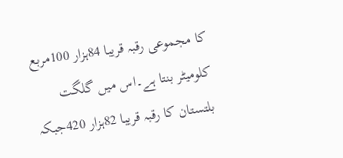کا مجموعی رقبہ قریبا 84ہزار 100مربع کلومیٹر بنتا ہے۔اس میں گلگت بلتستان کا رقبہ قریبا 82ہزار 420جبکہ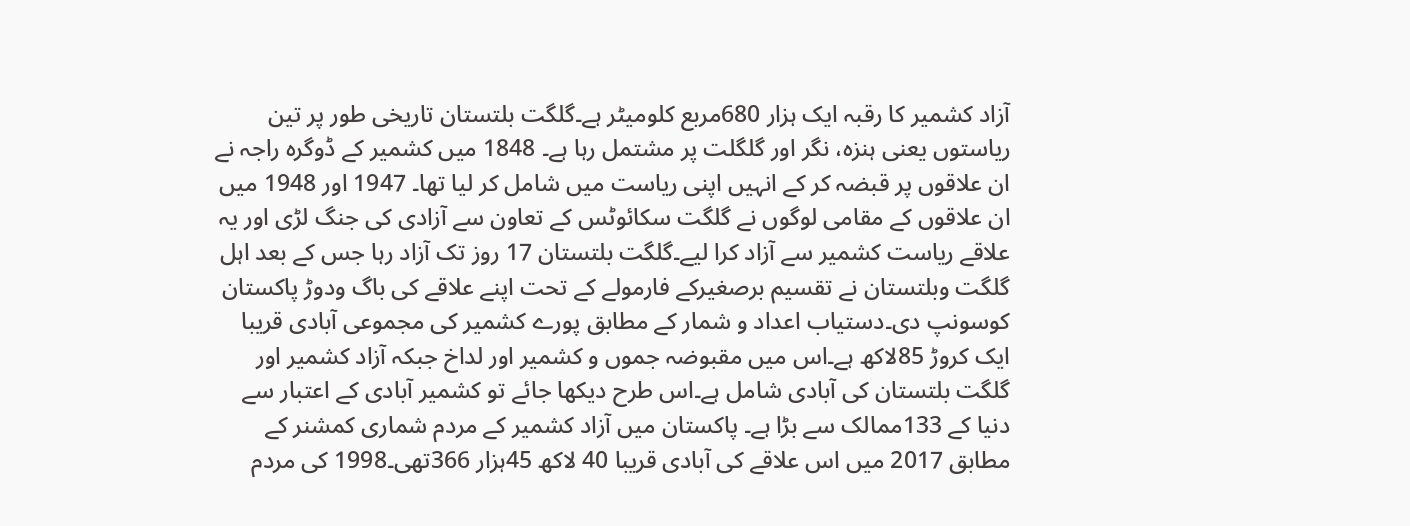آزاد کشمیر کا رقبہ ایک ہزار 680مربع کلومیٹر ہے۔گلگت بلتستان تاریخی طور پر تین ریاستوں یعنی ہنزہ، نگر اور گلگلت پر مشتمل رہا ہے۔ 1848 میں کشمیر کے ڈوگرہ راجہ نے ان علاقوں پر قبضہ کر کے انہیں اپنی ریاست میں شامل کر لیا تھا۔ 1947 اور 1948 میں ان علاقوں کے مقامی لوگوں نے گلگت سکائوٹس کے تعاون سے آزادی کی جنگ لڑی اور یہ علاقے ریاست کشمیر سے آزاد کرا لیے۔گلگت بلتستان 17 روز تک آزاد رہا جس کے بعد اہل گلگت وبلتستان نے تقسیم برصغیرکے فارمولے کے تحت اپنے علاقے کی باگ ودوڑ پاکستان کوسونپ دی۔دستیاب اعداد و شمار کے مطابق پورے کشمیر کی مجموعی آبادی قریبا ایک کروڑ 85لاکھ ہے۔اس میں مقبوضہ جموں و کشمیر اور لداخ جبکہ آزاد کشمیر اور گلگت بلتستان کی آبادی شامل ہے۔اس طرح دیکھا جائے تو کشمیر آبادی کے اعتبار سے دنیا کے 133ممالک سے بڑا ہے۔ پاکستان میں آزاد کشمیر کے مردم شماری کمشنر کے مطابق 2017 میں اس علاقے کی آبادی قریبا 40 لاکھ 45ہزار 366تھی۔1998 کی مردم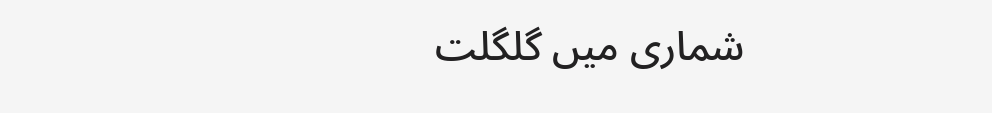شماری میں گلگلت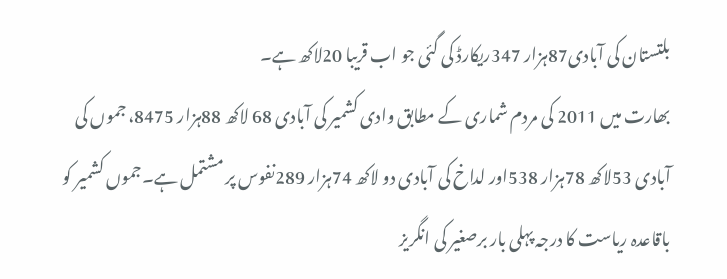بلتستان کی آبادی87ہزار 347ریکارڈ کی گئی جو اب قریبا 20لاکھ ہے۔
بھارت میں 2011 کی مردم شماری کے مطابق وادی کشمیر کی آبادی 68 لاکھ 88ہزار 8475، جموں کی آبادی 53لاکھ 78ہزار 538اور لداخ کی آبادی دو لاکھ 74ہزار 289نفوس پر مشتمل ہے۔جموں کشمیر کو باقاعدہ ریاست کا درجہ پہلی بار برصغیر کی انگریز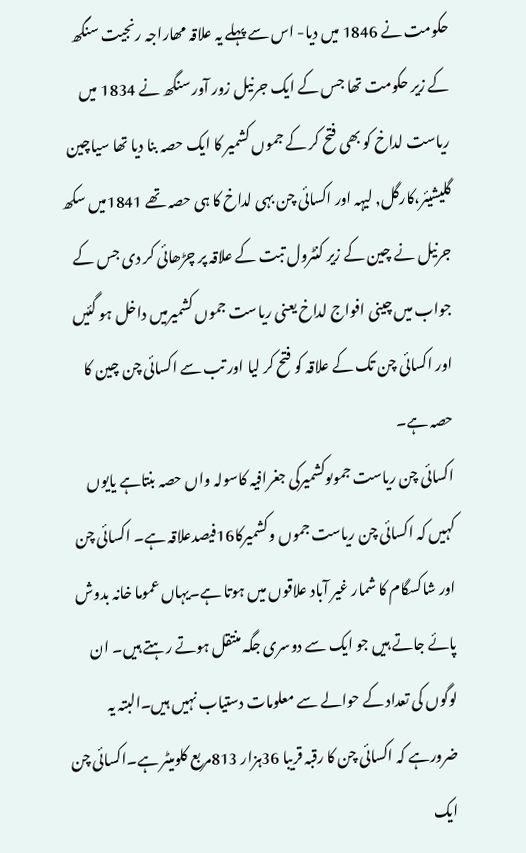حکومت نے 1846 میں دیا- اس سے پہلے یہ علاقہ مھاراجہ رنجیت سنگھ کے زیر حکومت تھا جس کے ایک جرنیل زور آور سنگھ نے 1834 میں ریاست لداخ کو بھی فتح کر کے جموں کشمیر کا ایک حصہ بنا دیا تھا سیاچین گلیشیئر،کارگل, لیہہ اور اکسائی چن بہی لداخ کا ہی حصہ تھے 1841میں سکھ جرنیل نے چین کے زیر کنٹرول تبت کے علاقہ پر چڑھائی کر دی جس کے جواب میں چینی افواج لداخ یعنی ریاست جموں کشمیرمیں داخل ہو گئیں اور اکسائی چن تک کے علاقہ کو فتح کر لیا اور تب سے اکسائی چن چین کا حصہ ہے۔
اکسائی چن ریاست جموںوکشمیرکی جغرافیہ کاسولہ واں حصہ بنتاہے یایوں کہیں کہ اکسائی چن ریاست جموں وکشمیرکا16فیصدعلاقہ ہے۔ اکسائی چن اور شاکسگام کا شمار غیر آباد علاقوں میں ہوتا ہے۔یہاں عموما خانہ بدوش پائے جاتے ہیں جو ایک سے دوسری جگہ منتقل ہوتے رہتے ہیں۔ ان لوگوں کی تعداد کے حوالے سے معلومات دستیاب نہیں ہیں۔البتہ یہ ضرورہے کہ اکسائی چن کا رقبہ قریبا 36ہزار 813مربع کلومیٹر ہے۔اکسائی چن ایک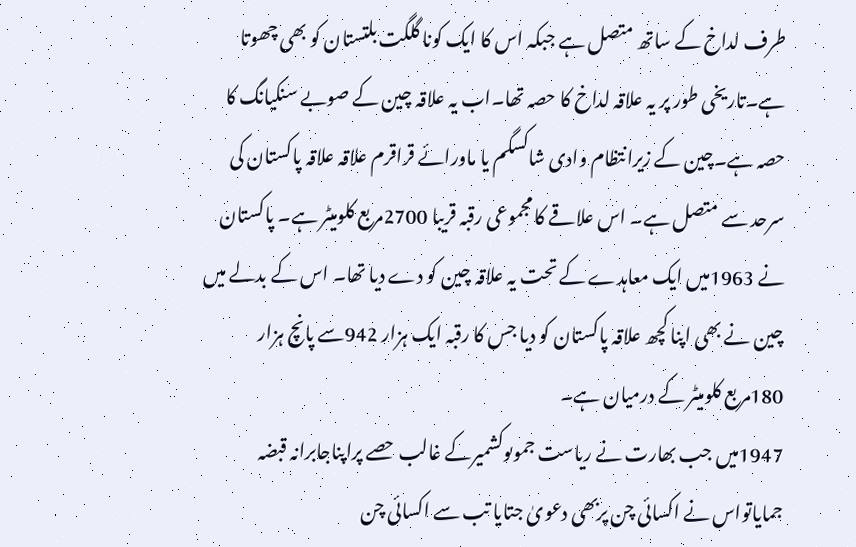طرف لداخ کے ساتھ متصل ہے جبکہ اس کا ایک کونا گلگت بلتستان کو بھی چھوتا ہے۔تاریخی طور پر یہ علاقہ لداخ کا حصہ تھا۔اب یہ علاقہ چین کے صوبے سنکیانگ کا حصہ ہے۔چین کے زیرانتظام وادی شاکسگم یا ماورائے قراقرم علاقہ علاقہ پاکستان کی سرحد سے متصل ہے۔ اس علاقے کا مجموعی رقبہ قریبا 2700مربع کلومیٹر ہے۔ پاکستان نے 1963میں ایک معاہدے کے تحت یہ علاقہ چین کو دے دیا تھا۔ اس کے بدلے میں چین نے بھی اپنا کچھ علاقہ پاکستان کو دیا جس کا رقبہ ایک ہزار 942سے پانچ ہزار 180مربع کلومیٹر کے درمیان ہے۔
1947میں جب بھارت نے ریاست جموںوکشمیرکے غالب حصے پراپناجابرانہ قبضہ جمایاتواس نے اکسائی چن پربھی دعویٰ جتایا تب سے اکسائی چن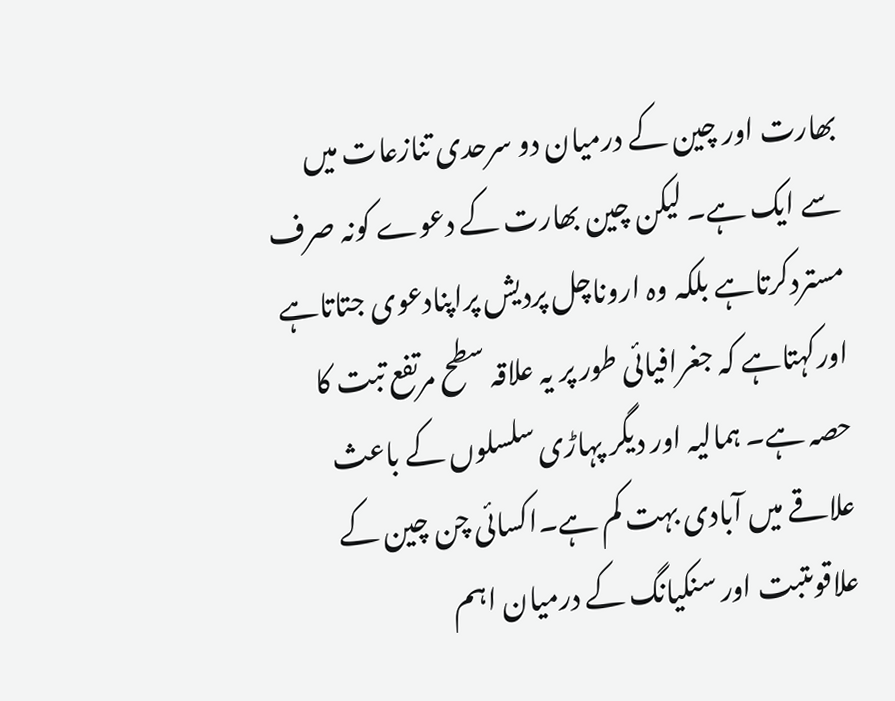بھارت اور چین کے درمیان دو سرحدی تنازعات میں سے ایک ہے۔ لیکن چین بھارت کے دعوے کونہ صرف مستردکرتاہے بلکہ وہ اروناچل پردیش پراپنادعوی جتاتاہے اورکہتاہے کہ جغرافیائی طور پر یہ علاقہ سطح مرتفع تبت کا حصہ ہے۔ ہمالیہ اور دیگر پہاڑی سلسلوں کے باعث علاقے میں آبادی بہت کم ہے۔اکسائی چن چین کے علاقوںتبت اور سنکیانگ کے درمیان اہم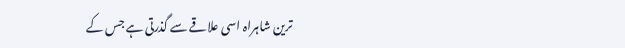ترین شاہراہ اسی علاقے سے گذرتی ہے جس کے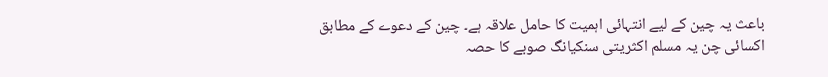باعث یہ چین کے لیے انتہائی اہمیت کا حامل علاقہ ہے۔ چین کے دعوے کے مطابق اکسائی چن یہ مسلم اکثریتی سنکیانگ صوبے کا حصہ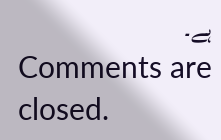ہے۔
Comments are closed.